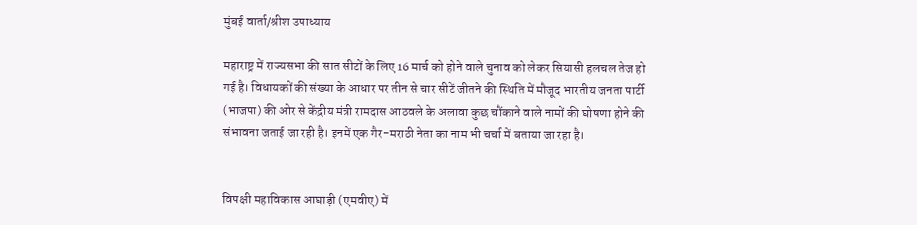मुंबई वार्ता/श्रीश उपाध्याय

महाराष्ट्र में राज्यसभा की सात सीटों के लिए 16 मार्च को होने वाले चुनाव को लेकर सियासी हलचल तेज हो गई है। विधायकों की संख्या के आधार पर तीन से चार सीटें जीतने की स्थिति में मौजूद भारतीय जनता पार्टी (भाजपा) की ओर से केंद्रीय मंत्री रामदास आठवले के अलावा कुछ चौंकाने वाले नामों की घोषणा होने की संभावना जताई जा रही है। इनमें एक गैर-मराठी नेता का नाम भी चर्चा में बताया जा रहा है।


विपक्षी महाविकास आघाड़ी (एमवीए) में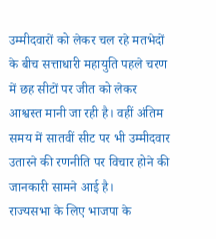उम्मीदवारों को लेकर चल रहे मतभेदों के बीच सत्ताधारी महायुति पहले चरण में छह सीटों पर जीत को लेकर आश्वस्त मानी जा रही है। वहीं अंतिम समय में सातवीं सीट पर भी उम्मीदवार उतारने की रणनीति पर विचार होने की जानकारी सामने आई है।
राज्यसभा के लिए भाजपा के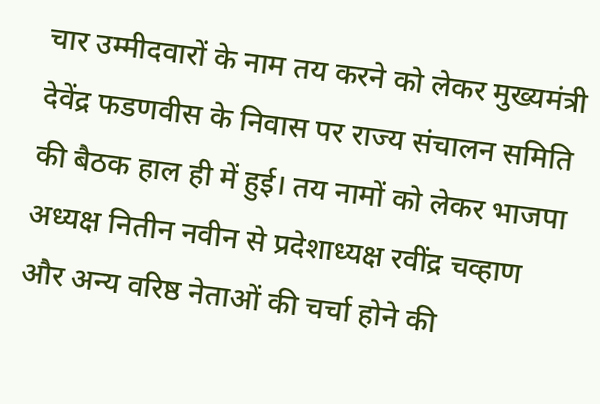चार उम्मीदवारों के नाम तय करने को लेकर मुख्यमंत्री देवेंद्र फडणवीस के निवास पर राज्य संचालन समिति की बैठक हाल ही में हुई। तय नामों को लेकर भाजपा अध्यक्ष नितीन नवीन से प्रदेशाध्यक्ष रवींद्र चव्हाण और अन्य वरिष्ठ नेताओं की चर्चा होने की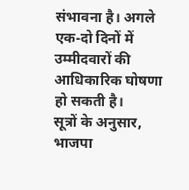संभावना है। अगले एक-दो दिनों में उम्मीदवारों की आधिकारिक घोषणा हो सकती है।
सूत्रों के अनुसार, भाजपा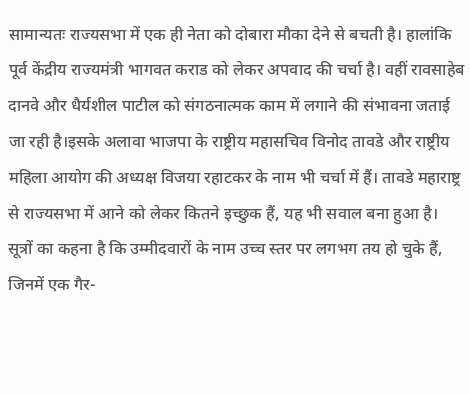सामान्यतः राज्यसभा में एक ही नेता को दोबारा मौका देने से बचती है। हालांकि पूर्व केंद्रीय राज्यमंत्री भागवत कराड को लेकर अपवाद की चर्चा है। वहीं रावसाहेब दानवे और धैर्यशील पाटील को संगठनात्मक काम में लगाने की संभावना जताई जा रही है।इसके अलावा भाजपा के राष्ट्रीय महासचिव विनोद तावडे और राष्ट्रीय महिला आयोग की अध्यक्ष विजया रहाटकर के नाम भी चर्चा में हैं। तावडे महाराष्ट्र से राज्यसभा में आने को लेकर कितने इच्छुक हैं, यह भी सवाल बना हुआ है।
सूत्रों का कहना है कि उम्मीदवारों के नाम उच्च स्तर पर लगभग तय हो चुके हैं, जिनमें एक गैर-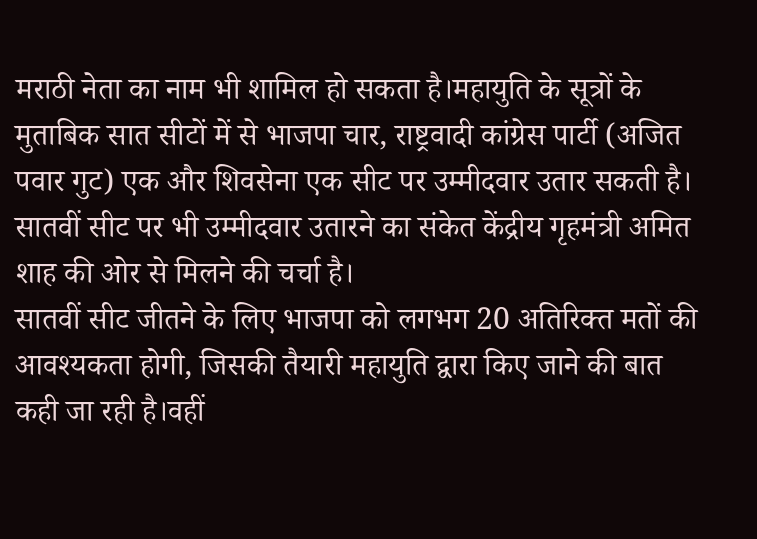मराठी नेता का नाम भी शामिल हो सकता है।महायुति के सूत्रों के मुताबिक सात सीटों में से भाजपा चार, राष्ट्रवादी कांग्रेस पार्टी (अजित पवार गुट) एक और शिवसेना एक सीट पर उम्मीदवार उतार सकती है। सातवीं सीट पर भी उम्मीदवार उतारने का संकेत केंद्रीय गृहमंत्री अमित शाह की ओर से मिलने की चर्चा है।
सातवीं सीट जीतने के लिए भाजपा को लगभग 20 अतिरिक्त मतों की आवश्यकता होगी, जिसकी तैयारी महायुति द्वारा किए जाने की बात कही जा रही है।वहीं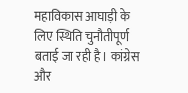महाविकास आघाड़ी के लिए स्थिति चुनौतीपूर्ण बताई जा रही है। कांग्रेस और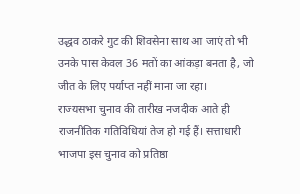उद्धव ठाकरे गुट की शिवसेना साथ आ जाएं तो भी उनके पास केवल 36 मतों का आंकड़ा बनता है, जो जीत के लिए पर्याप्त नहीं माना जा रहा।
राज्यसभा चुनाव की तारीख नजदीक आते ही राजनीतिक गतिविधियां तेज हो गई हैं। सत्ताधारी भाजपा इस चुनाव को प्रतिष्ठा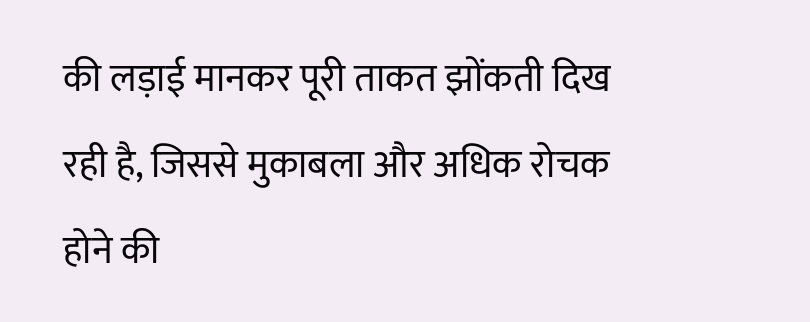की लड़ाई मानकर पूरी ताकत झोंकती दिख रही है, जिससे मुकाबला और अधिक रोचक होने की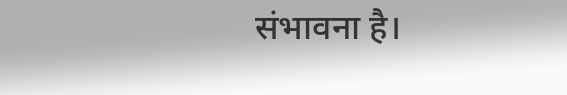संभावना है।